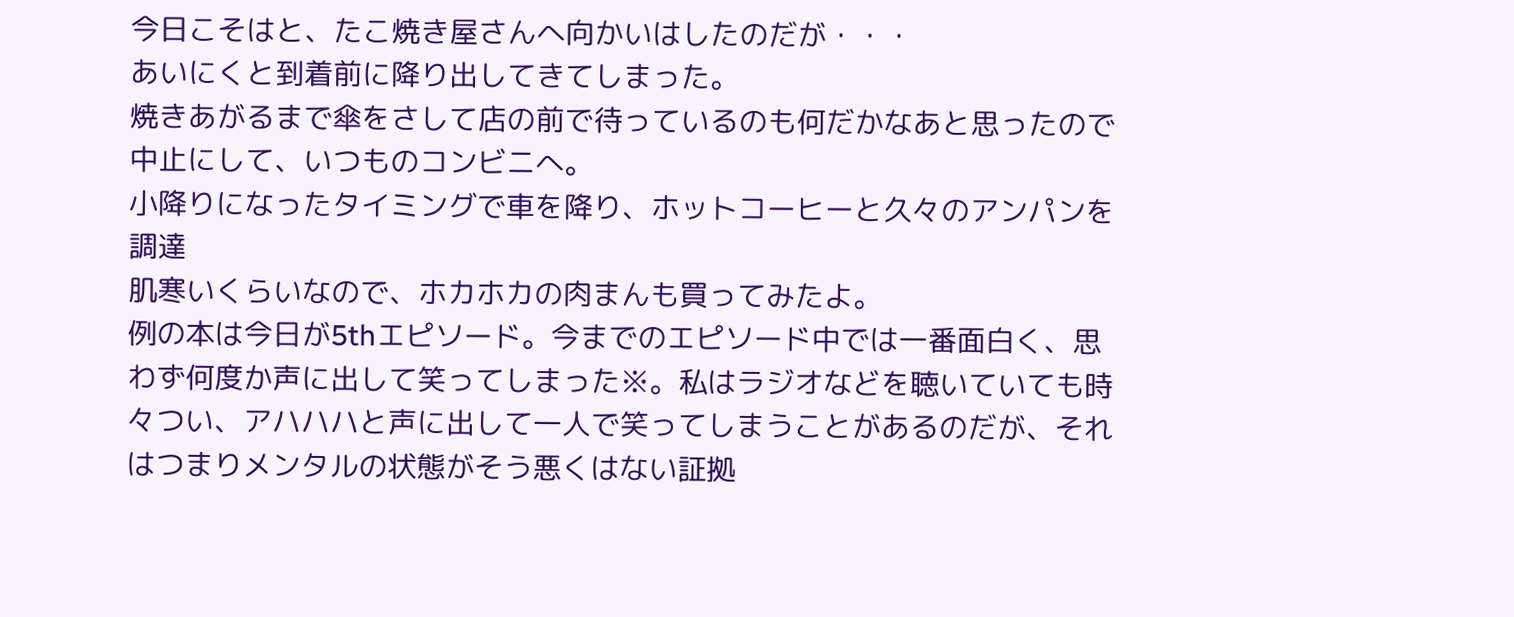今日こそはと、たこ焼き屋さんへ向かいはしたのだが・・・
あいにくと到着前に降り出してきてしまった。
焼きあがるまで傘をさして店の前で待っているのも何だかなあと思ったので
中止にして、いつものコンビニへ。
小降りになったタイミングで車を降り、ホットコーヒーと久々のアンパンを調達
肌寒いくらいなので、ホカホカの肉まんも買ってみたよ。
例の本は今日が5thエピソード。今までのエピソード中では一番面白く、思わず何度か声に出して笑ってしまった※。私はラジオなどを聴いていても時々つい、アハハハと声に出して一人で笑ってしまうことがあるのだが、それはつまりメンタルの状態がそう悪くはない証拠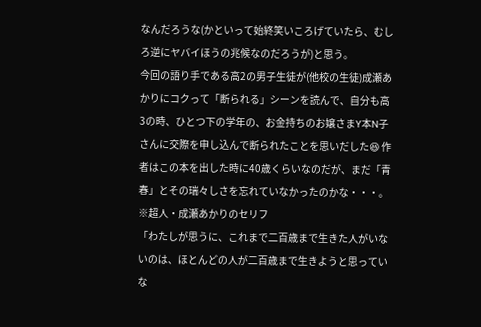なんだろうな(かといって始終笑いころげていたら、むしろ逆にヤバイほうの兆候なのだろうが)と思う。
今回の語り手である高2の男子生徒が(他校の生徒)成瀬あかりにコクって「断られる」シーンを読んで、自分も高3の時、ひとつ下の学年の、お金持ちのお嬢さまY本N子さんに交際を申し込んで断られたことを思いだした😆 作者はこの本を出した時に40歳くらいなのだが、まだ「青春」とその瑞々しさを忘れていなかったのかな・・・。
※超人・成瀬あかりのセリフ
「わたしが思うに、これまで二百歳まで生きた人がいないのは、ほとんどの人が二百歳まで生きようと思っていな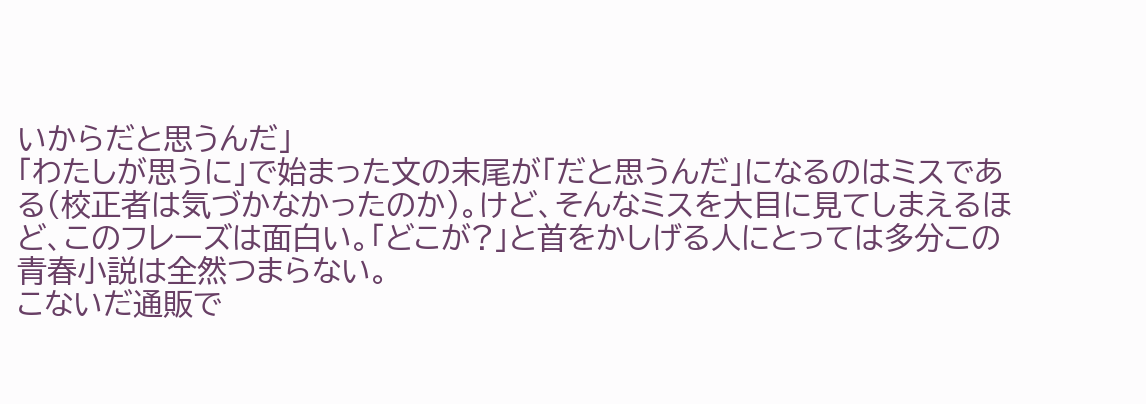いからだと思うんだ」
「わたしが思うに」で始まった文の末尾が「だと思うんだ」になるのはミスである(校正者は気づかなかったのか)。けど、そんなミスを大目に見てしまえるほど、このフレーズは面白い。「どこが?」と首をかしげる人にとっては多分この青春小説は全然つまらない。
こないだ通販で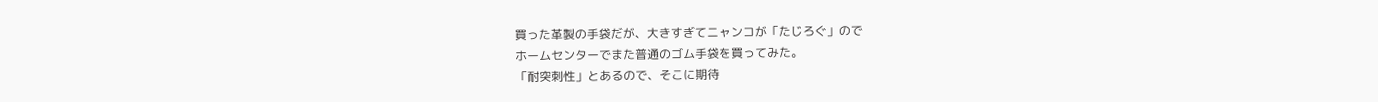買った革製の手袋だが、大きすぎてニャンコが「たじろぐ」ので
ホームセンターでまた普通のゴム手袋を買ってみた。
「耐突刺性」とあるので、そこに期待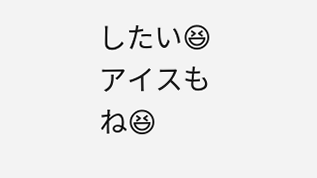したい😆
アイスもね😆